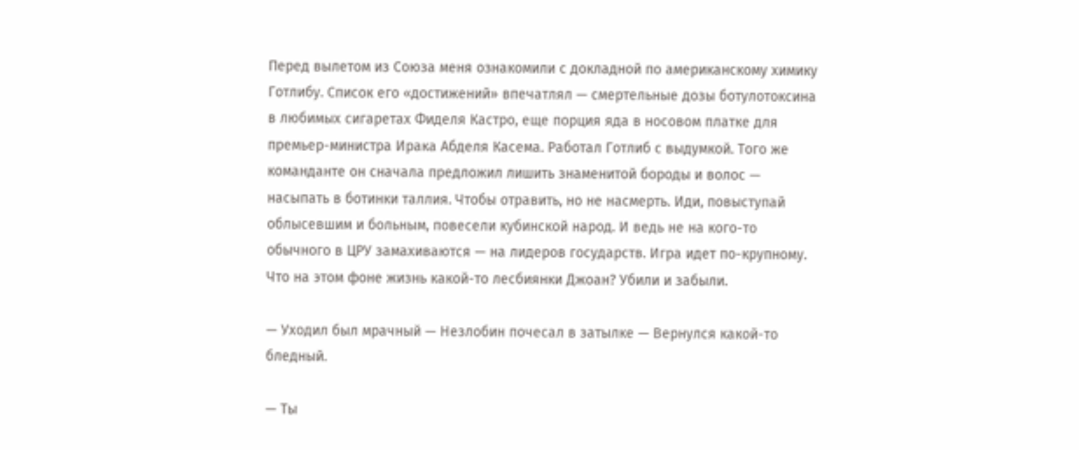Перед вылетом из Союза меня ознакомили с докладной по американскому химику Готлибу. Список его «достижений» впечатлял — смертельные дозы ботулотоксина в любимых сигаретах Фиделя Кастро, еще порция яда в носовом платке для премьер-министра Ирака Абделя Касема. Работал Готлиб с выдумкой. Того же команданте он сначала предложил лишить знаменитой бороды и волос — насыпать в ботинки таллия. Чтобы отравить, но не насмерть. Иди, повыступай облысевшим и больным, повесели кубинской народ. И ведь не на кого-то обычного в ЦРУ замахиваются — на лидеров государств. Игра идет по-крупному. Что на этом фоне жизнь какой-то лесбиянки Джоан? Убили и забыли.

— Уходил был мрачный — Незлобин почесал в затылке — Вернулся какой-то бледный.

— Ты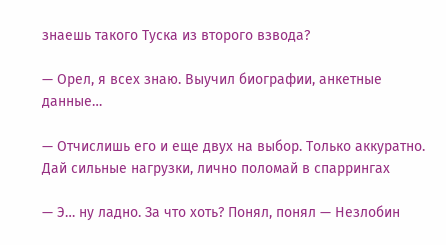знаешь такого Туска из второго взвода?

— Орел, я всех знаю. Выучил биографии, анкетные данные…

— Отчислишь его и еще двух на выбор. Только аккуратно. Дай сильные нагрузки, лично поломай в спаррингах

— Э… ну ладно. За что хоть? Понял, понял — Незлобин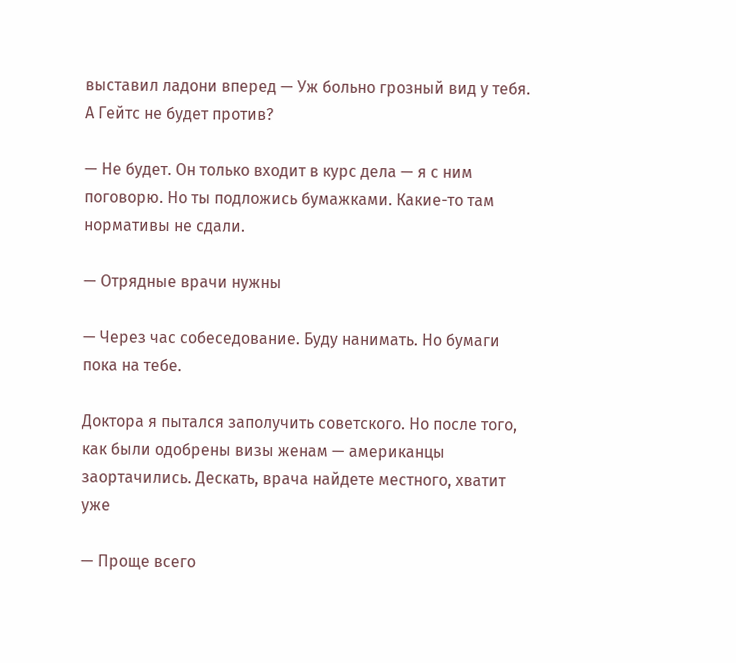выставил ладони вперед — Уж больно грозный вид у тебя. А Гейтс не будет против?

— Не будет. Он только входит в курс дела — я с ним поговорю. Но ты подложись бумажками. Какие-то там нормативы не сдали.

— Отрядные врачи нужны

— Через час собеседование. Буду нанимать. Но бумаги пока на тебе.

Доктора я пытался заполучить советского. Но после того, как были одобрены визы женам — американцы заортачились. Дескать, врача найдете местного, хватит уже

— Проще всего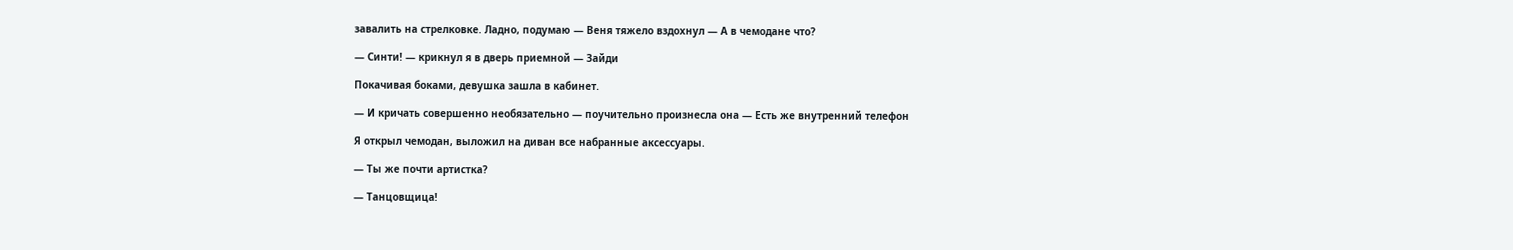завалить на стрелковке. Ладно, подумаю — Веня тяжело вздохнул — А в чемодане что?

— Синти! — крикнул я в дверь приемной — Зайди

Покачивая боками, девушка зашла в кабинет.

— И кричать совершенно необязательно — поучительно произнесла она — Есть же внутренний телефон

Я открыл чемодан, выложил на диван все набранные аксессуары.

— Ты же почти артистка?

— Танцовщица!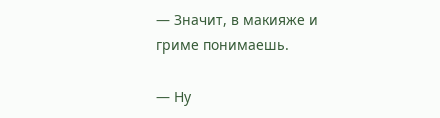— Значит, в макияже и гриме понимаешь.

— Ну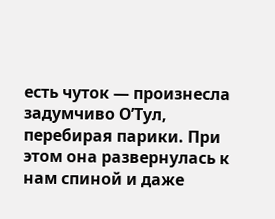есть чуток — произнесла задумчиво О’Тул, перебирая парики. При этом она развернулась к нам спиной и даже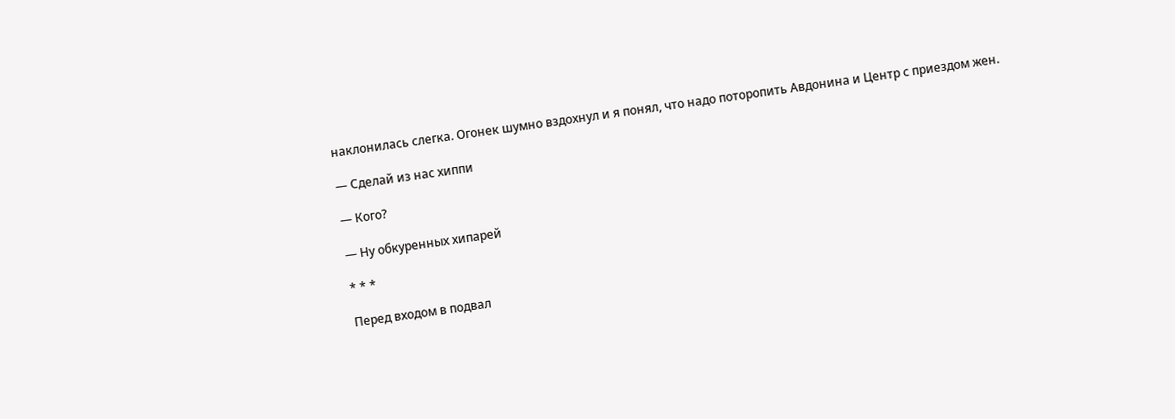наклонилась слегка. Огонек шумно вздохнул и я понял, что надо поторопить Авдонина и Центр с приездом жен.

— Сделай из нас хиппи

— Кого?

— Ну обкуренных хипарей

* * *

Перед входом в подвал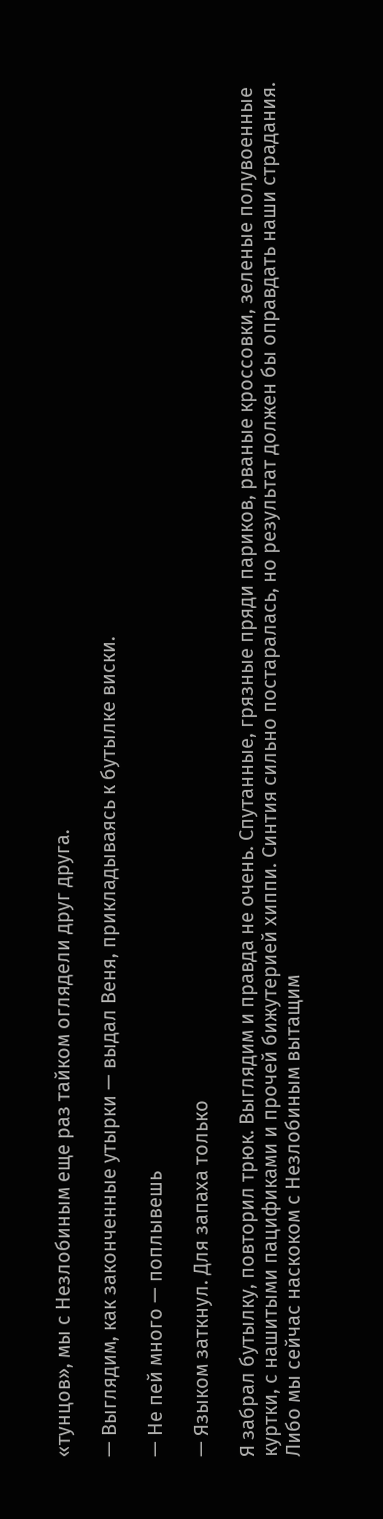«тунцов», мы с Незлобиным еще раз тайком оглядели друг друга.

— Выглядим, как законченные утырки — выдал Веня, прикладываясь к бутылке виски.

— Не пей много — поплывешь

— Языком заткнул. Для запаха только

Я забрал бутылку, повторил трюк. Выглядим и правда не очень. Спутанные, грязные пряди париков, рваные кроссовки, зеленые полувоенные куртки, с нашитыми пацификами и прочей бижутерией хиппи. Синтия сильно постаралась, но результат должен бы оправдать наши страдания. Либо мы сейчас наскоком с Незлобиным вытащим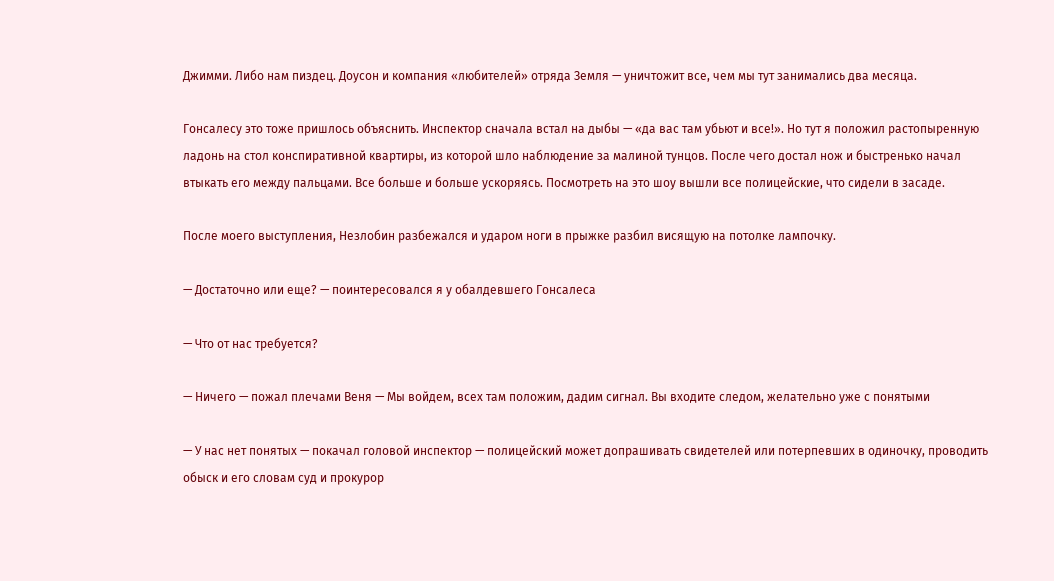Джимми. Либо нам пиздец. Доусон и компания «любителей» отряда Земля — уничтожит все, чем мы тут занимались два месяца.

Гонсалесу это тоже пришлось объяснить. Инспектор сначала встал на дыбы — «да вас там убьют и все!». Но тут я положил растопыренную ладонь на стол конспиративной квартиры, из которой шло наблюдение за малиной тунцов. После чего достал нож и быстренько начал втыкать его между пальцами. Все больше и больше ускоряясь. Посмотреть на это шоу вышли все полицейские, что сидели в засаде.

После моего выступления, Незлобин разбежался и ударом ноги в прыжке разбил висящую на потолке лампочку.

— Достаточно или еще? — поинтересовался я у обалдевшего Гонсалеса

— Что от нас требуется?

— Ничего — пожал плечами Веня — Мы войдем, всех там положим, дадим сигнал. Вы входите следом, желательно уже с понятыми

— У нас нет понятых — покачал головой инспектор — полицейский может допрашивать свидетелей или потерпевших в одиночку, проводить обыск и его словам суд и прокурор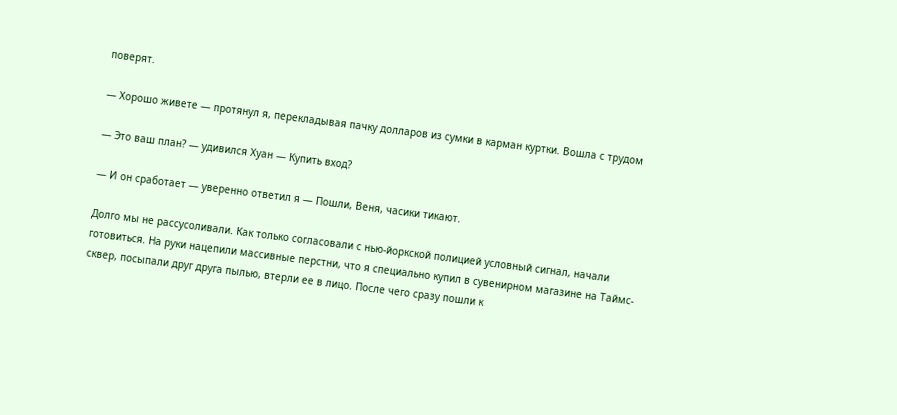поверят.

— Хорошо живете — протянул я, перекладывая пачку долларов из сумки в карман куртки. Вошла с трудом

— Это ваш план? — удивился Хуан — Купить вход?

— И он сработает — уверенно ответил я — Пошли, Веня, часики тикают.

Долго мы не рассусоливали. Как только согласовали с нью-йоркской полицией условный сигнал, начали готовиться. На руки нацепили массивные перстни, что я специально купил в сувенирном магазине на Таймс-сквер, посыпали друг друга пылью, втерли ее в лицо. После чего сразу пошли к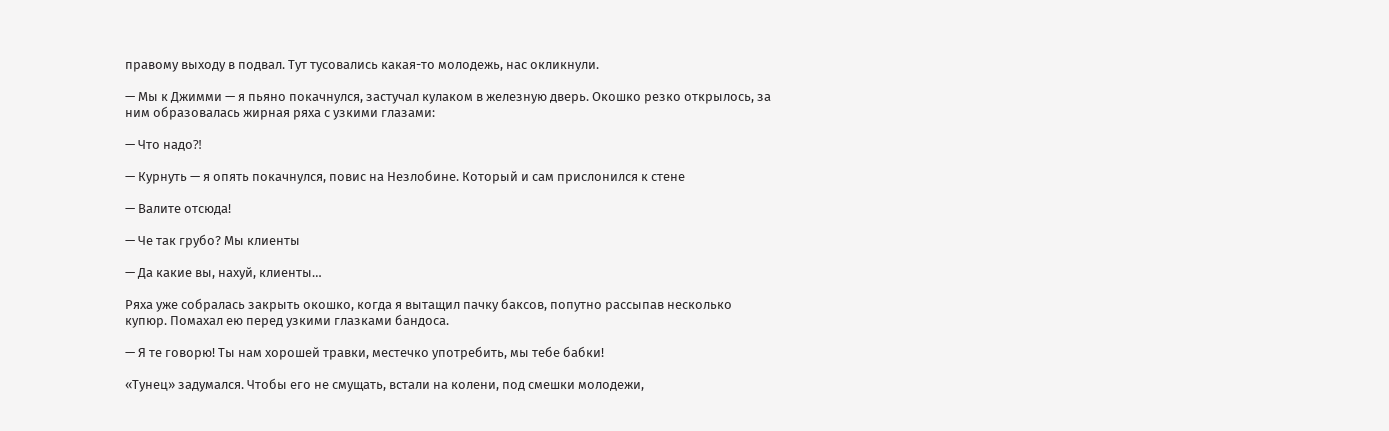правому выходу в подвал. Тут тусовались какая-то молодежь, нас окликнули.

— Мы к Джимми — я пьяно покачнулся, застучал кулаком в железную дверь. Окошко резко открылось, за ним образовалась жирная ряха с узкими глазами:

— Что надо⁈

— Курнуть — я опять покачнулся, повис на Незлобине. Который и сам прислонился к стене

— Валите отсюда!

— Че так грубо? Мы клиенты

— Да какие вы, нахуй, клиенты…

Ряха уже собралась закрыть окошко, когда я вытащил пачку баксов, попутно рассыпав несколько купюр. Помахал ею перед узкими глазками бандоса.

— Я те говорю! Ты нам хорошей травки, местечко употребить, мы тебе бабки!

«Тунец» задумался. Чтобы его не смущать, встали на колени, под смешки молодежи,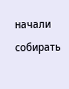начали собирать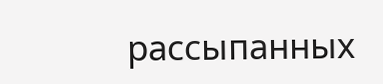рассыпанных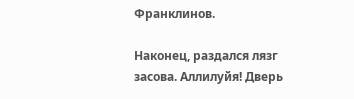Франклинов.

Наконец, раздался лязг засова. Аллилуйя! Дверь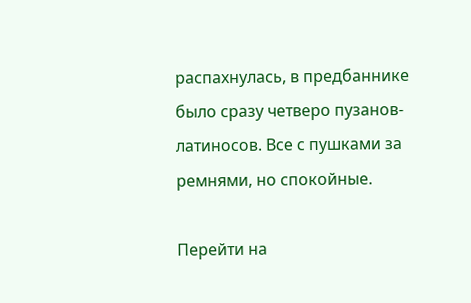распахнулась, в предбаннике было сразу четверо пузанов-латиносов. Все с пушками за ремнями, но спокойные.

Перейти на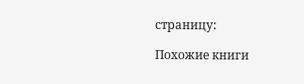страницу:

Похожие книги